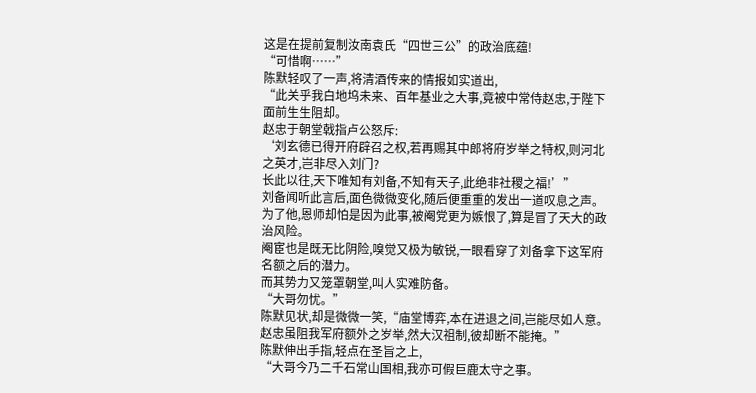这是在提前复制汝南袁氏“四世三公”的政治底蕴!
“可惜啊……”
陈默轻叹了一声,将清酒传来的情报如实道出,
“此关乎我白地坞未来、百年基业之大事,竟被中常侍赵忠,于陛下面前生生阻却。
赵忠于朝堂戟指卢公怒斥:
‘刘玄德已得开府辟召之权,若再赐其中郎将府岁举之特权,则河北之英才,岂非尽入刘门?
长此以往,天下唯知有刘备,不知有天子,此绝非社稷之福!’”
刘备闻听此言后,面色微微变化,随后便重重的发出一道叹息之声。
为了他,恩师却怕是因为此事,被阉党更为嫉恨了,算是冒了天大的政治风险。
阉宦也是既无比阴险,嗅觉又极为敏锐,一眼看穿了刘备拿下这军府名额之后的潜力。
而其势力又笼罩朝堂,叫人实难防备。
“大哥勿忧。”
陈默见状,却是微微一笑,“庙堂博弈,本在进退之间,岂能尽如人意。
赵忠虽阻我军府额外之岁举,然大汉祖制,彼却断不能掩。”
陈默伸出手指,轻点在圣旨之上,
“大哥今乃二千石常山国相,我亦可假巨鹿太守之事。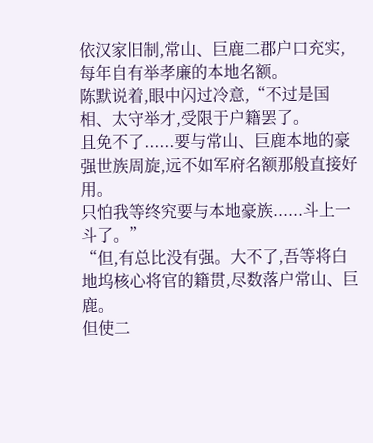依汉家旧制,常山、巨鹿二郡户口充实,每年自有举孝廉的本地名额。
陈默说着,眼中闪过冷意,“不过是国相、太守举才,受限于户籍罢了。
且免不了......要与常山、巨鹿本地的豪强世族周旋,远不如军府名额那般直接好用。
只怕我等终究要与本地豪族......斗上一斗了。”
“但,有总比没有强。大不了,吾等将白地坞核心将官的籍贯,尽数落户常山、巨鹿。
但使二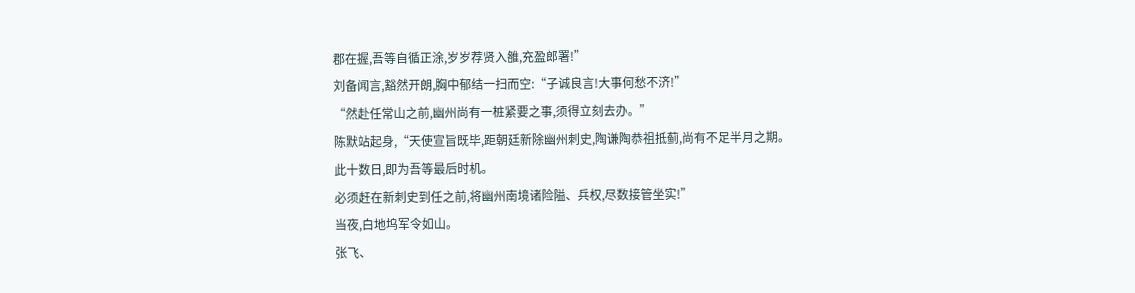郡在握,吾等自循正涂,岁岁荐贤入雒,充盈郎署!”
刘备闻言,豁然开朗,胸中郁结一扫而空:“子诚良言!大事何愁不济!”
“然赴任常山之前,幽州尚有一桩紧要之事,须得立刻去办。”
陈默站起身,“天使宣旨既毕,距朝廷新除幽州刺史,陶谦陶恭祖抵蓟,尚有不足半月之期。
此十数日,即为吾等最后时机。
必须赶在新刺史到任之前,将幽州南境诸险隘、兵权,尽数接管坐实!”
当夜,白地坞军令如山。
张飞、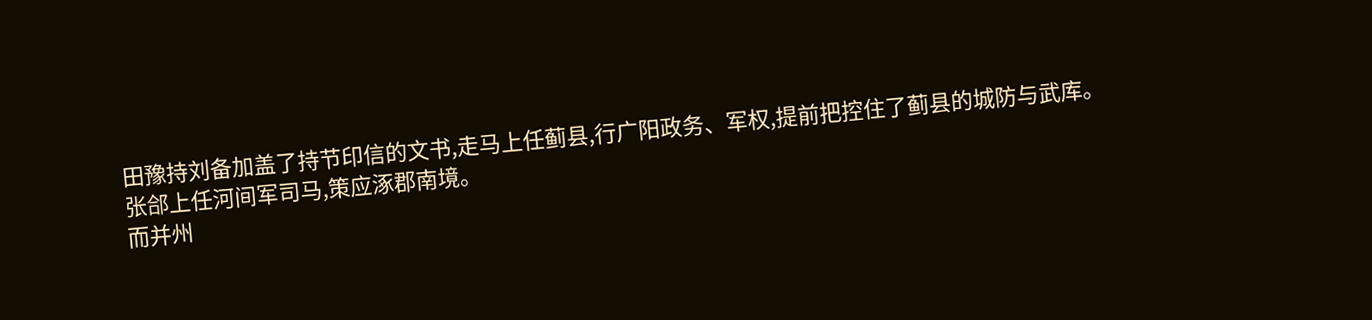田豫持刘备加盖了持节印信的文书,走马上任蓟县,行广阳政务、军权,提前把控住了蓟县的城防与武库。
张郃上任河间军司马,策应涿郡南境。
而并州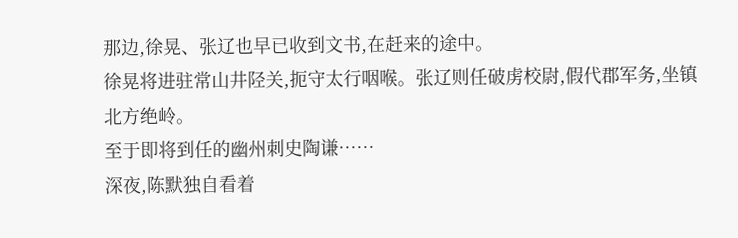那边,徐晃、张辽也早已收到文书,在赶来的途中。
徐晃将进驻常山井陉关,扼守太行咽喉。张辽则任破虏校尉,假代郡军务,坐镇北方绝岭。
至于即将到任的幽州刺史陶谦……
深夜,陈默独自看着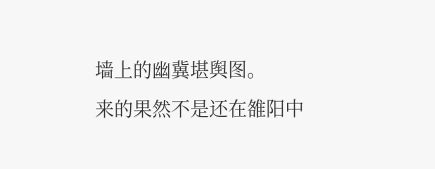墙上的幽冀堪舆图。
来的果然不是还在雒阳中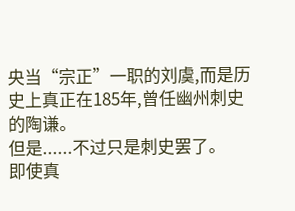央当“宗正”一职的刘虞,而是历史上真正在185年,曾任幽州刺史的陶谦。
但是......不过只是刺史罢了。
即使真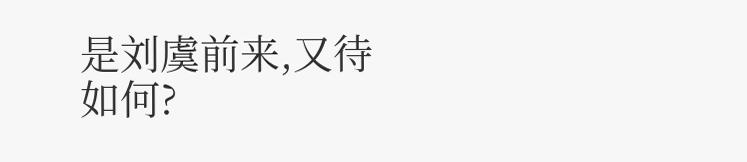是刘虞前来,又待如何?